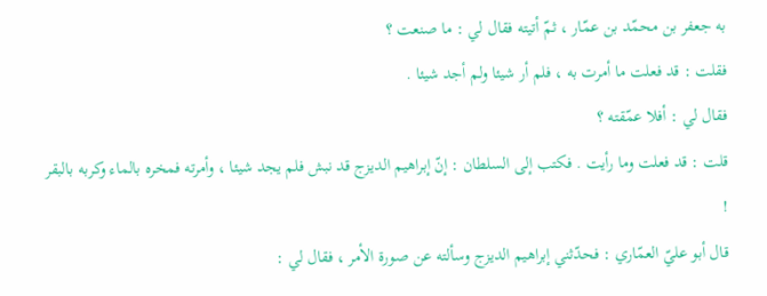به جعفر بن محمّد بن عمّار ، ثمّ أتيته فقال لي : ما صنعت ؟
فقلت : قد فعلت ما أمرت به ، فلم أر شيئا ولم أجد شيئا .
فقال لي : أفلا عمّقته ؟
قلت : قد فعلت وما رأيت . فكتب إلى السلطان : إنّ إبراهيم الديزج قد نبش فلم يجد شيئا ، وأمرته فمخره بالماء وكربه بالبقر !
قال أبو عليّ العمّاري : فحدّثني إبراهيم الديزج وسألته عن صورة الأمر ، فقال لي :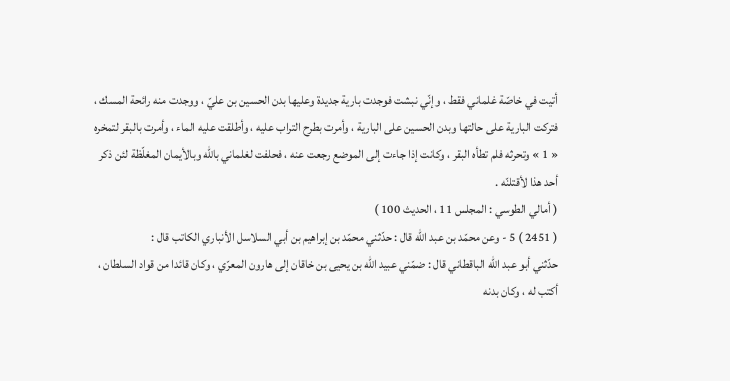أتيت في خاصّة غلماني فقط ، وإنّي نبشت فوجدت بارية جديدة وعليها بدن الحسين بن عليّ ، ووجدت منه رائحة المسك ، فتركت البارية على حالتها وبدن الحسين على البارية ، وأمرت بطرح التراب عليه ، وأطلقت عليه الماء ، وأمرت بالبقر لتمخره « 1 » وتحرثه فلم تطأه البقر ، وكانت إذا جاءت إلى الموضع رجعت عنه ، فحلفت لغلماني باللّه وبالأيمان المغلّظة لئن ذكر أحد هذا لأقتلنّه .
( أمالي الطوسي : المجلس 11 ، الحديث 100 )
( 2451 ) 5 - وعن محمّد بن عبد اللّه قال : حدّثني محمّد بن إبراهيم بن أبي السلاسل الأنباري الكاتب قال :
حدّثني أبو عبد اللّه الباقطاني قال : ضمّني عبيد اللّه بن يحيى بن خاقان إلى هارون المعرّي ، وكان قائدا من قواد السلطان ، أكتب له ، وكان بدنه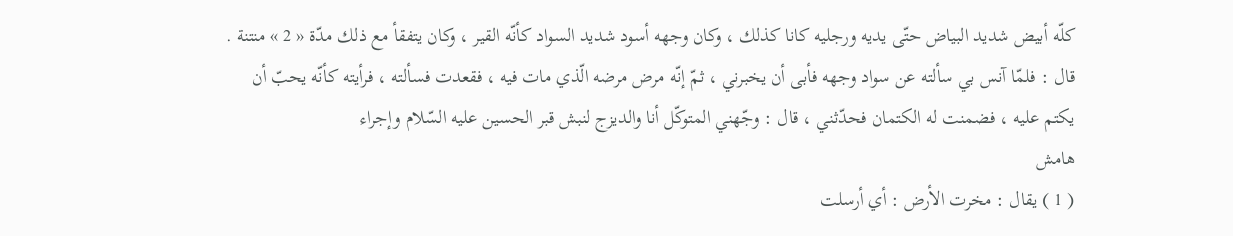كلّه أبيض شديد البياض حتّى يديه ورجليه كانا كذلك ، وكان وجهه أسود شديد السواد كأنّه القير ، وكان يتفقأ مع ذلك مدّة « 2 » منتنة .
قال : فلمّا آنس بي سألته عن سواد وجهه فأبى أن يخبرني ، ثمّ إنّه مرض مرضه الّذي مات فيه ، فقعدت فسألته ، فرأيته كأنّه يحبّ أن يكتم عليه ، فضمنت له الكتمان فحدّثني ، قال : وجّهني المتوكّل أنا والديزج لنبش قبر الحسين عليه السّلام وإجراء
هامش
( 1 ) يقال : مخرت الأرض : أي أرسلت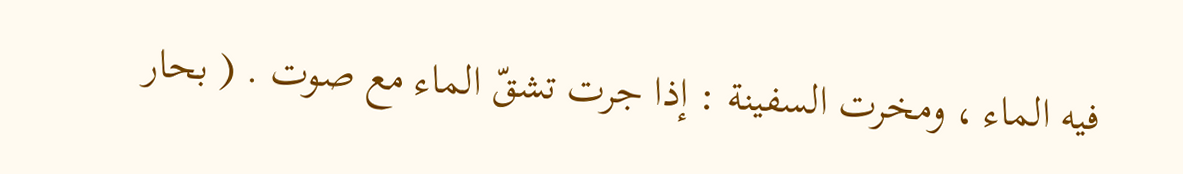فيه الماء ، ومخرت السفينة : إذا جرت تشقّ الماء مع صوت . ( بحار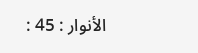الأنوار : 45 :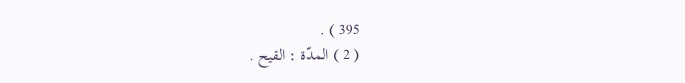395 ) .
( 2 ) المدّة : القيح .